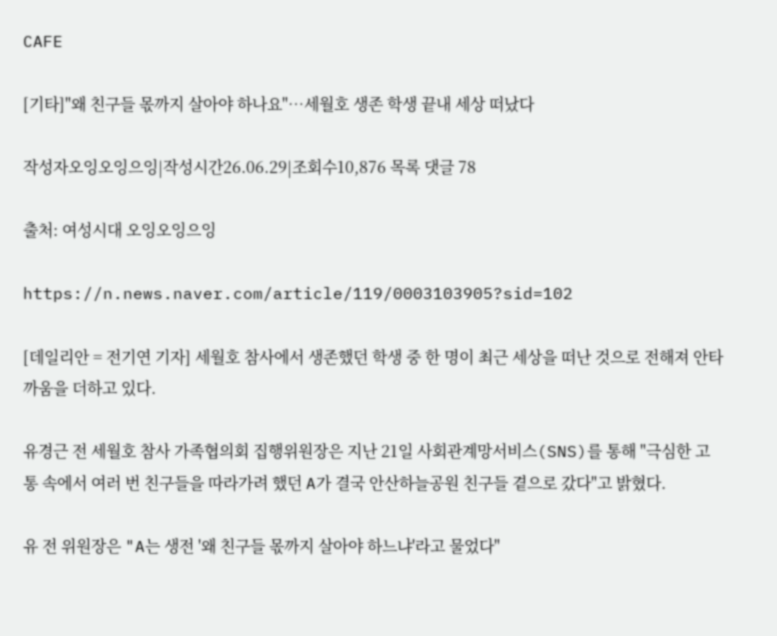CAFE

[기타]"왜 친구들 몫까지 살아야 하나요"…세월호 생존 학생 끝내 세상 떠났다

작성자오잉오잉으잉|작성시간26.06.29|조회수10,876 목록 댓글 78

출처: 여성시대 오잉오잉으잉

https://n.news.naver.com/article/119/0003103905?sid=102

[데일리안 = 전기연 기자] 세월호 참사에서 생존했던 학생 중 한 명이 최근 세상을 떠난 것으로 전해져 안타까움을 더하고 있다.

유경근 전 세월호 참사 가족협의회 집행위원장은 지난 21일 사회관계망서비스(SNS)를 통해 "극심한 고통 속에서 여러 번 친구들을 따라가려 했던 A가 결국 안산하늘공원 친구들 곁으로 갔다"고 밝혔다.

유 전 위원장은 "A는 생전 '왜 친구들 몫까지 살아야 하느냐'라고 물었다"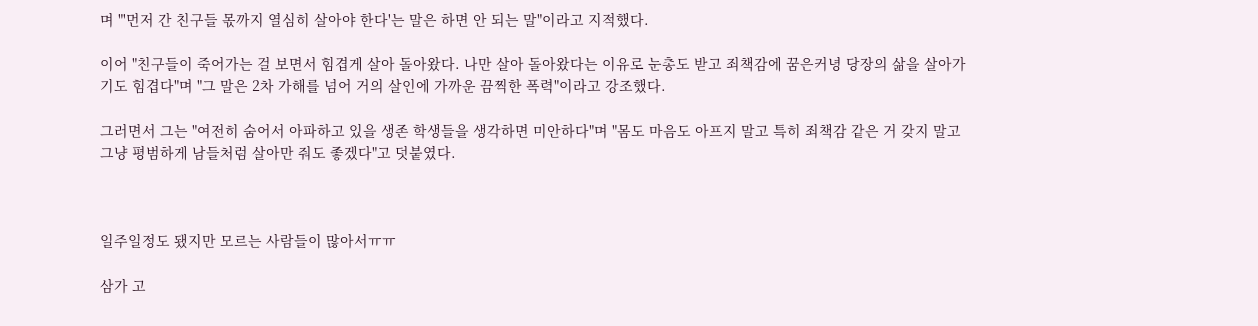며 "'먼저 간 친구들 몫까지 열심히 살아야 한다'는 말은 하면 안 되는 말"이라고 지적했다.

이어 "친구들이 죽어가는 걸 보면서 힘겹게 살아 돌아왔다. 나만 살아 돌아왔다는 이유로 눈총도 받고 죄책감에 꿈은커녕 당장의 삶을 살아가기도 힘겹다"며 "그 말은 2차 가해를 넘어 거의 살인에 가까운 끔찍한 폭력"이라고 강조했다.

그러면서 그는 "여전히 숨어서 아파하고 있을 생존 학생들을 생각하면 미안하다"며 "몸도 마음도 아프지 말고 특히 죄책감 같은 거 갖지 말고 그냥 평범하게 남들처럼 살아만 줘도 좋겠다"고 덧붙였다.



일주일정도 됐지만 모르는 사람들이 많아서ㅠㅠ

삼가 고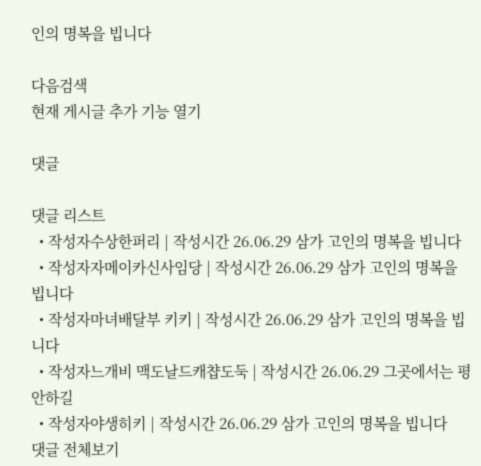인의 명복을 빕니다

다음검색
현재 게시글 추가 기능 열기

댓글

댓글 리스트
  • 작성자수상한퍼리 | 작성시간 26.06.29 삼가 고인의 명복을 빕니다
  • 작성자자메이카신사임당 | 작성시간 26.06.29 삼가 고인의 명복을 빕니다
  • 작성자마녀배달부 키키 | 작성시간 26.06.29 삼가 고인의 명복을 빕니다
  • 작성자느개비 맥도날드캐챱도둑 | 작성시간 26.06.29 그곳에서는 평안하길
  • 작성자야생히키 | 작성시간 26.06.29 삼가 고인의 명복을 빕니다
댓글 전체보기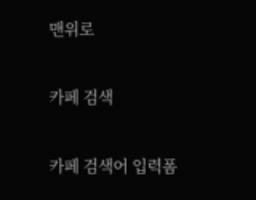맨위로

카페 검색

카페 검색어 입력폼